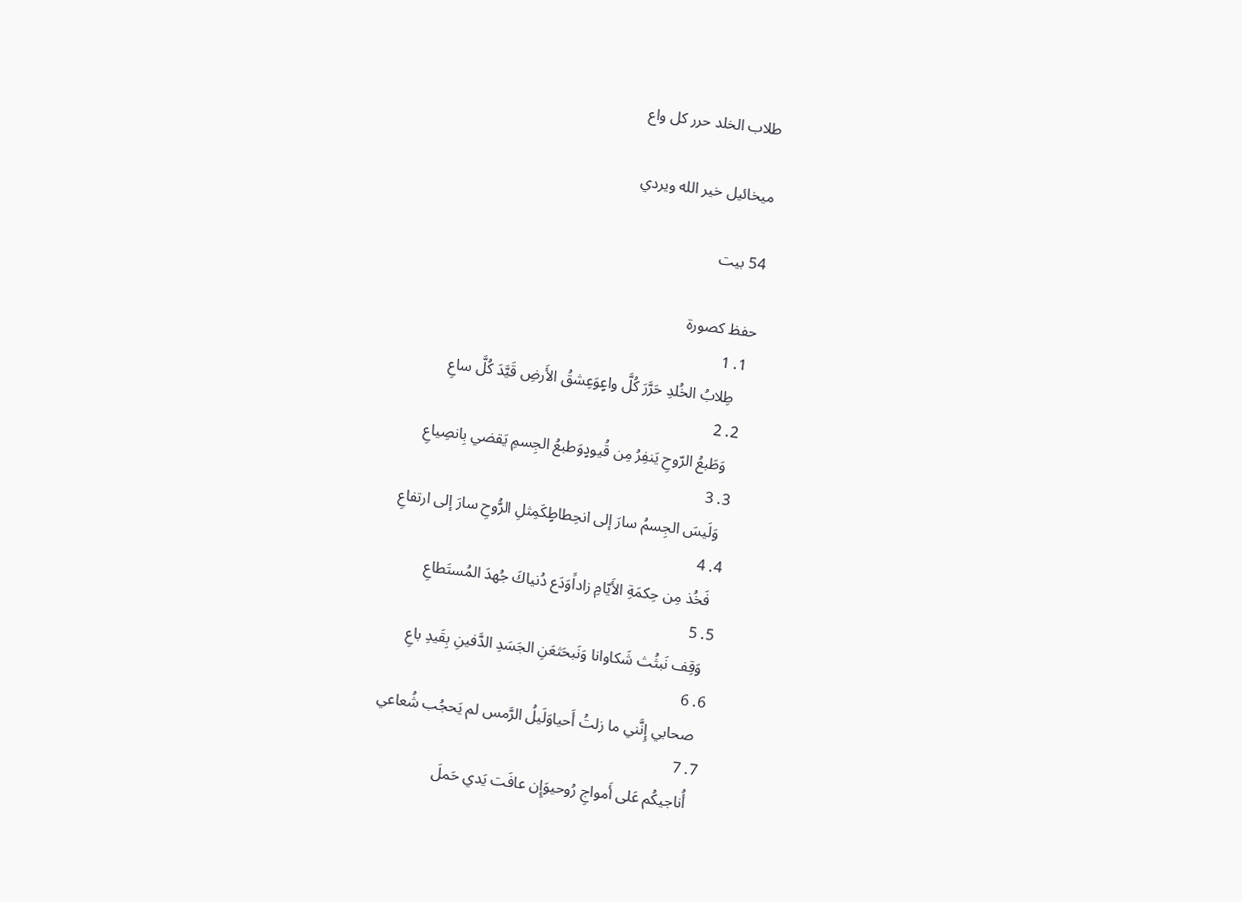طلاب الخلد حرر كل واع

ميخائيل خير الله ويردي

54 بيت

حفظ كصورة
  1. 1
    طِلابُ الخُلدِ حَرَّرَ كُلَّ واعٍوَعِشقُ الأَرضِ قَيَّدَ كُلَّ ساعِ
  2. 2
    وَطَبعُ الرّوحِ يَنفِرُ مِن قُيودٍوَطبعُ الجِسمِ يَقضي بِانصِياعِ
  3. 3
    وَلَيسَ الجِسمُ سارَ إلى انحِطاطٍكَمِثلِ الرُّوحِ سارَ إلى ارتفاعِ
  4. 4
    فَخُذ مِن حِكمَةِ الأَيّامِ زاداًوَدَع دُنياكَ جُهدَ المُستَطاعِ
  5. 5
    وَقِف نَبثُث شَكاوانا وَنَبحَثعَنِ الجَسَدِ الدَّفينِ بِقَيدِ باعِ
  6. 6
    صحابي إِنَّني ما زلتُ أَحياوَلَيلُ الرَّمس لم يَحجُب شُعاعي
  7. 7
    أُناجيكُم عَلى أَمواجِ رُوحيوَإِن عافَت يَدي حَملَ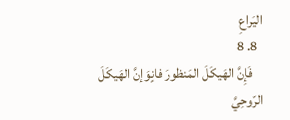اليَراعِ
  8. 8
    فَإِنَّ الهَيكَلَ المَنظورَ فانٍوَإنَّ الهَيكَلَ الرّوحِيَّ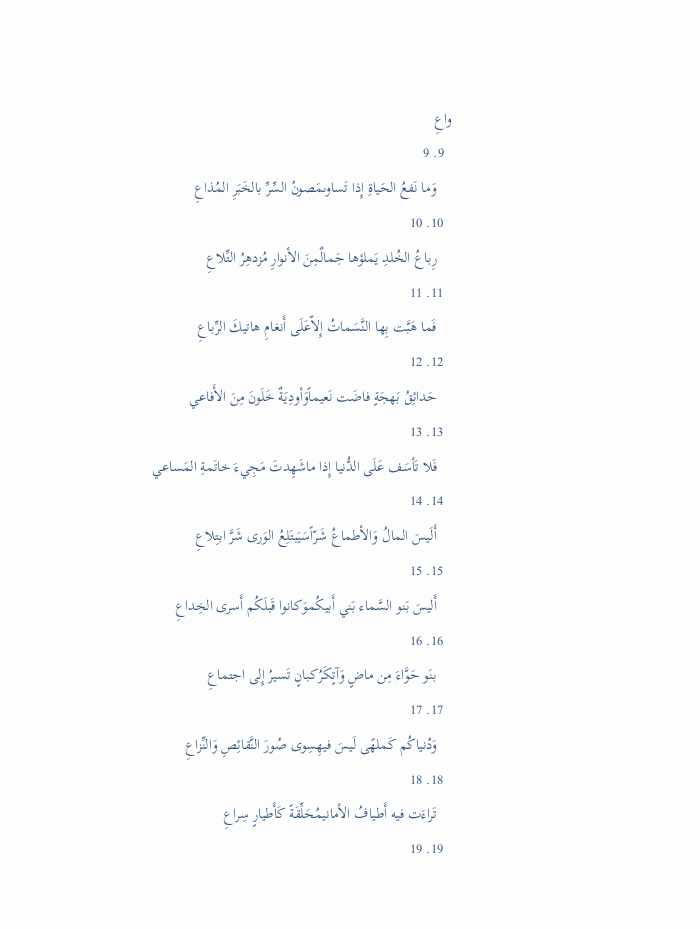واعِ
  9. 9
    وَما نَفعُ الحَياةِ إِذا تَساوىمَصونُ السِّرِّ بالخَبَرِ المُذاعِ
  10. 10
    رِباعُ الخُلدِ يَملؤها جَمالٌمِنَ الأنوارِ مُزدهِرُ التِّلاعِ
  11. 11
    فَما هَبَّت بِها النَّسَماتُ إِلاّعَلَى أَنغامِ هاتيكَ الرِّباعِ
  12. 12
    حَدائِقُ بَهجَةٍ فاضَت نَعيماًوَأودِيَةٌ خَلَونَ مِنَ الأَفاعي
  13. 13
    فَلا تَأسَف عَلَى الدُّنيا إِذا ماشَهِدتَ مَجِيءَ خاتَمةِ المَساعي
  14. 14
    أَلَيسَ المالُ وَالأطماعُ شَرّاًسَيَبتَلِعُ الوَرى شَرَّ ابتِلاعِ
  15. 15
    أَليسَ بَنو السَّماء بَني أَبيكُموَكانوا قَبلَكُم أَسرى الخِداعِ
  16. 16
    بنَو حَوَّاءَ مِن ماضٍ وَآتٍكَرُكبانٍ تَسيرُ إِلى اجتماعِ
  17. 17
    وَدُنياكُم كَملهًى لَيسَ فيهِسِوى صُورَ النَّقائِصِ وَالنِّزاعِ
  18. 18
    تَراءَت فيه أَطيافُ الأمانيمُحَلِّقَةً كَأَطيارٍ سِراعِ
  19. 19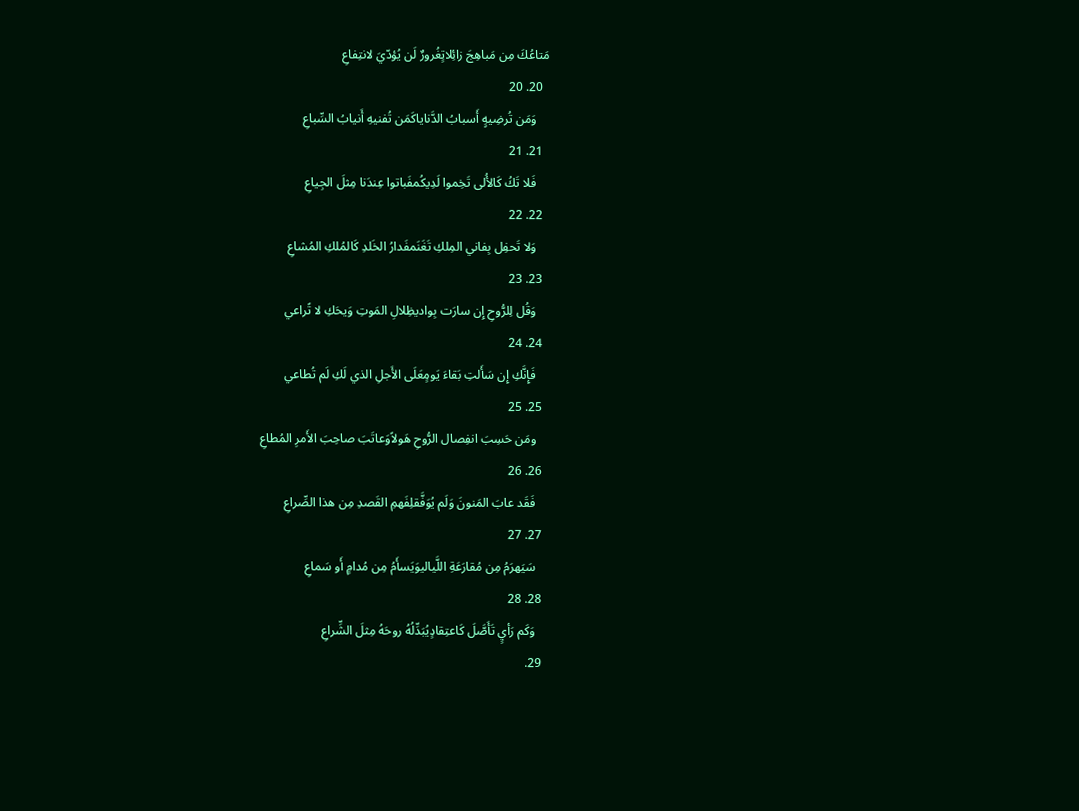مَتاعُكَ مِن مَباهِجَ زائِلاتٍغُرورٌ لَن يُؤدّيَ لانتِفاعِ
  20. 20
    وَمَن تُرضِيهٍِ أَسبابُ الدَّناياكَمَن تُفنيهِ أَنيابُ السِّباعِ
  21. 21
    فَلا تَكُ كَالأُلى تَخِموا لَدِيكُمفَباتوا عِندَنا مِثلَ الجِياعِ
  22. 22
    وَلا تَحفِل بِفاني المِلكِ تَغَنَمفَدارُ الخَلدِ كَالمُلكِ المُشاعِ
  23. 23
    وَقُل لِلرُّوحِ إِن سارَت بِواديظِلالِ المَوتِ وَيحَكِ لا تًراعي
  24. 24
    فَإِنَّكِ إِن سَأَلتِ بَقاءَ يَومٍعَلَى الأَجلِ الذي لَكِ لَم تُطاعي
  25. 25
    ومَن حَسِبَ انفِصال الرُّوحِ هَولاًوَعاتَبَ صاحِبَ الأَمرِ المُطاعِ
  26. 26
    فَقَد عابَ المَنونَ وَلَم يُوَفَّقلِفَهمِ القَصدِ مِن هذا الصِّراعِ
  27. 27
    سَيَهرَمُ مِن مُقارَعَةِ اللَّياليوَيَسأَمُ مِن مُدامٍ أَو سَماعِ
  28. 28
    وَكَم رَأيٍ تَأَصَّلَ كَاعتِقادٍيُبَدِّلُهُ روحَهُ مِثلَ الشِّراعِ
  29.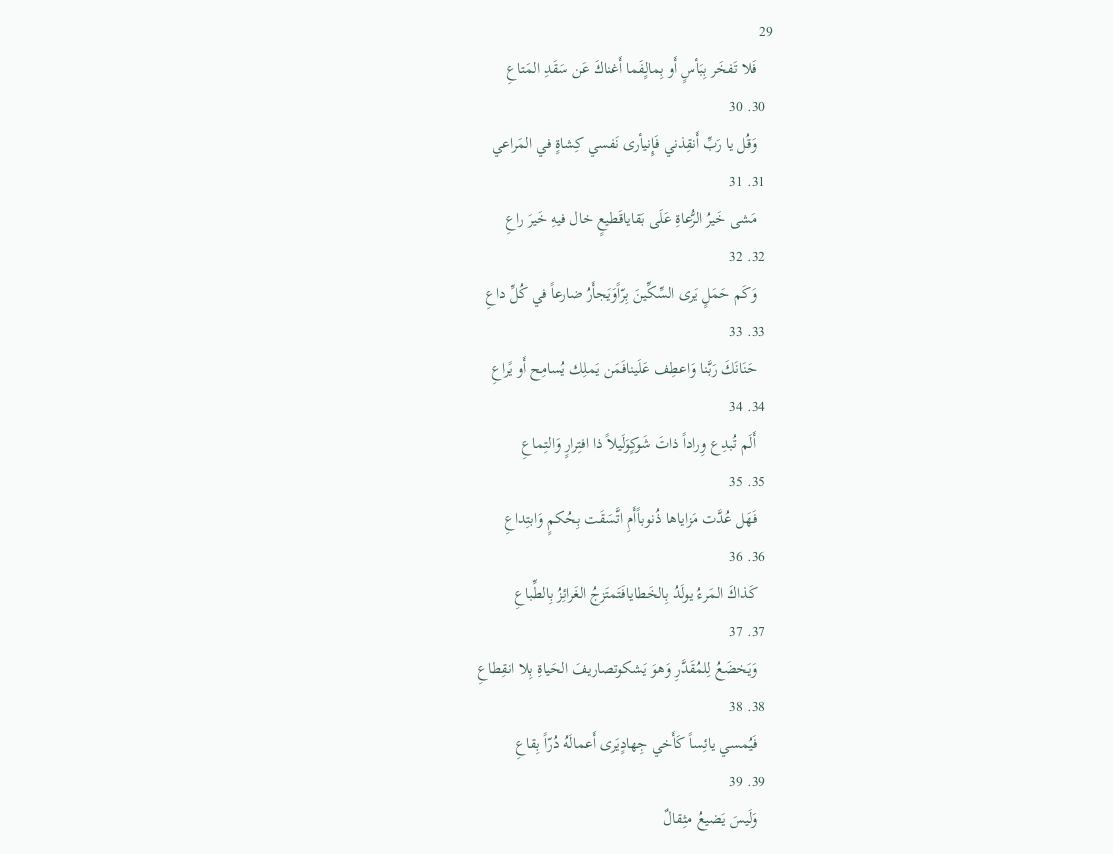29
    فَلا تَفخَر بِبَأسٍ أَو بِمالٍفَما أَغناكَ عَن سَقَدِ المَتاعِ
  30. 30
    وَقُل يا رَبِّ أَنقِذني فَإِنيأرى نَفسي كِشاةٍ في المَراعي
  31. 31
    مَشى خَيرُ الرُّعاةِ عَلَى بَقاياقَطيعٍ خال فيهِ خَيرَ راعِ
  32. 32
    وَكَم حَمَلٍ يَرى السِّكِّينَ بِرّاًوَيَجأَرُ ضارعاً في كُلِّ داعِ
  33. 33
    حَنَانَكَ رَبَّنا وَاعطِف عَلَينافَمَن يَملِك يُسامِح أَو يًراعِ
  34. 34
    أَلَم تُبدِع وِراداً ذاتَ شَوكٍوَلَيلاً ذا افتِرارٍ وَالتِماعِ
  35. 35
    فَهَل عُدَّت مَزاياها ذُنوباًأَمِ اتَّسَقَت بِحُكمٍ وَابتِداعِ
  36. 36
    كَذاكَ المَرءُ يولَدُ بِالخَطايافَتَمتَزجُ الغَرائِزُ بِالطِّباعِ
  37. 37
    وَيَخضَعُ لِلمُقَدَّرِ وَهوَ يَشكوتصاريفَ الحَياةِ بِلا انقِطاعِ
  38. 38
    فَيُمسي يائِساً كَأَخي جِهادٍيَرى أَعمالَهُ دُرّاً بِقاعِ
  39. 39
    وَلَيسَ يَضيعُ مثِقالٌ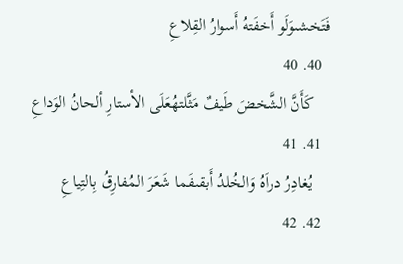فَتَخشىوَلَو أَخفَتهُ أَسوارُ القِلاعِ
  40. 40
    كَأَنَّ الشَّخضَ طَيفٌ مَثَّلتهُعَلَى الأستارِ ألحانُ الوَداعِ
  41. 41
    يُغادِرُ دراَهُ وَالخُلدُ أَبقىفَما شَعَرَ المُفارِقُ بِالتِياعِ
  42. 42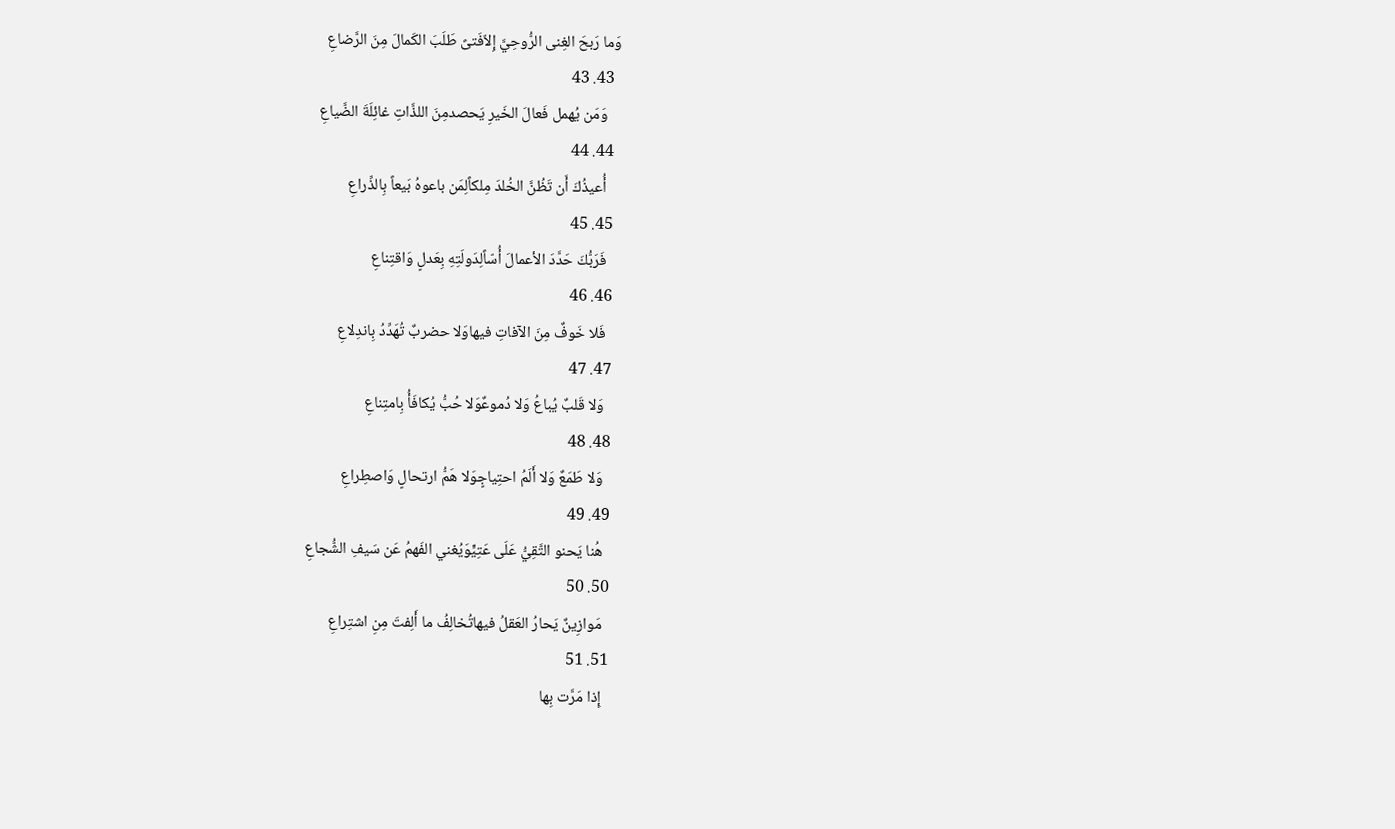وَما رَبحَ الغِنى الرُّوحِيَّ إِلاّفَتىً طَلَبَ الكَمالَ مِنَ الرَّضاعِ
  43. 43
    وَمَن يُهمل فَعالَ الخَيرِ يَحصدمِنَ اللذَّاتِ غائِلَةَ الضَّياعِ
  44. 44
    أُعيذُكَ أَن تَظُنَّ الخُلدَ مِلكاًلِمَن باعوهُ بَيعاً بِالذِّراعِ
  45. 45
    فَرَبُّكَ حَدَّدَ الأعمالَ أُسّاًلِدَولَتِهِ بِعَدلٍ وَاقتِناعِ
  46. 46
    فَلا خَوفٌ مِنَ الآفاتِ فيهاوَلا حضربٌ تُهَدِّدُ بِاندِلاعِ
  47. 47
    وَلا قَلبٌ يُباعُ وَلا دُموعٌوَلا حُبُّ يُكافَأُ بِامتِناعِ
  48. 48
    وَلا طَمَعٌ وَلا أَلَمُ احتِياجٍوَلا هَمُّ ارتحالٍ وَاصطِراعِ
  49. 49
    هُنا يَحنو التَّقِيُّ عَلَى عَتِيٍّوَيُغني الفَهمُ عَن سَيفِ الشُّجاعِ
  50. 50
    مَوازِينٌ يَحارُ العَقلُ فيهاتُخالِفُ ما أَلِفتَ مِنِ اشتِراعِ
  51. 51
    إِذا مَرَّت بِها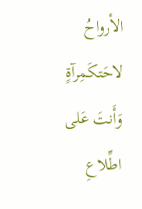الأرواحُ لاحَتكَمِرآةٍ وَأَنتَ عَلى اطِّلاعِ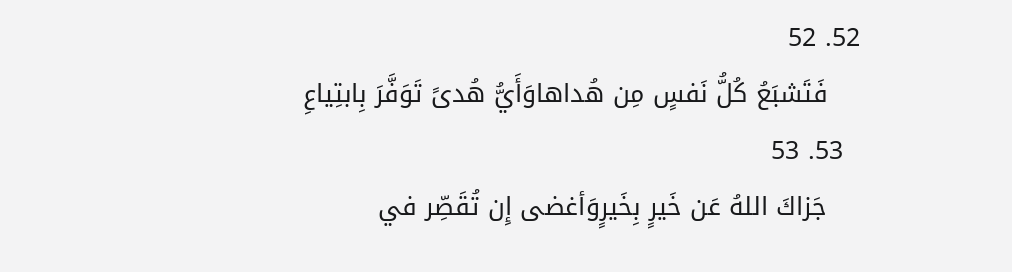52. 52
    فَتَشبَعُ كُلُّ نَفسٍ مِن هُداهاوَأَيُّ هُدىً تَوَفَّرَ بِابتِياعِ
  53. 53
    جَزاكَ اللهُ عَن خَيرٍ بِخَيرٍوَأغضى إِن تُقَصِّر في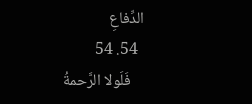الدِّفاعِ
  54. 54
    فَلَولا الرَّحمةُ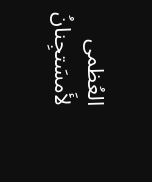العُظمى لأَمسَتجِنانُ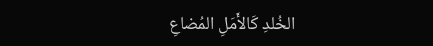الخُلدِ كَالأَمَلِ المُضاعِ